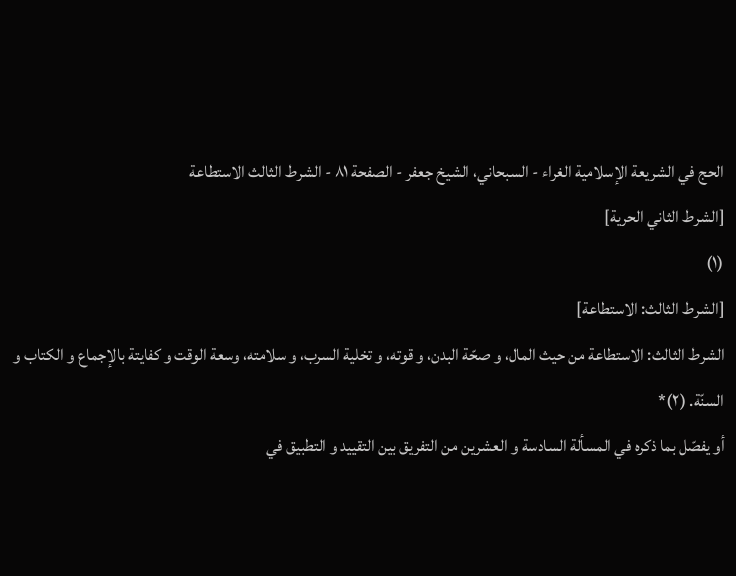الحج في الشريعة الإسلامية الغراء - السبحاني، الشيخ جعفر - الصفحة ٨١ - الشرط الثالث الاستطاعة
[الشرط الثاني الحرية]
(١)
[الشرط الثالث: الاستطاعة]
الشرط الثالث: الاستطاعة من حيث المال، و صحّة البدن، و قوته، و تخلية السرب، و سلامته، وسعة الوقت و كفايتة بالإجماع و الكتاب و السنّة. (٢)*
أو يفصّل بما ذكره في المسألة السادسة و العشرين من التفريق بين التقييد و التطبيق في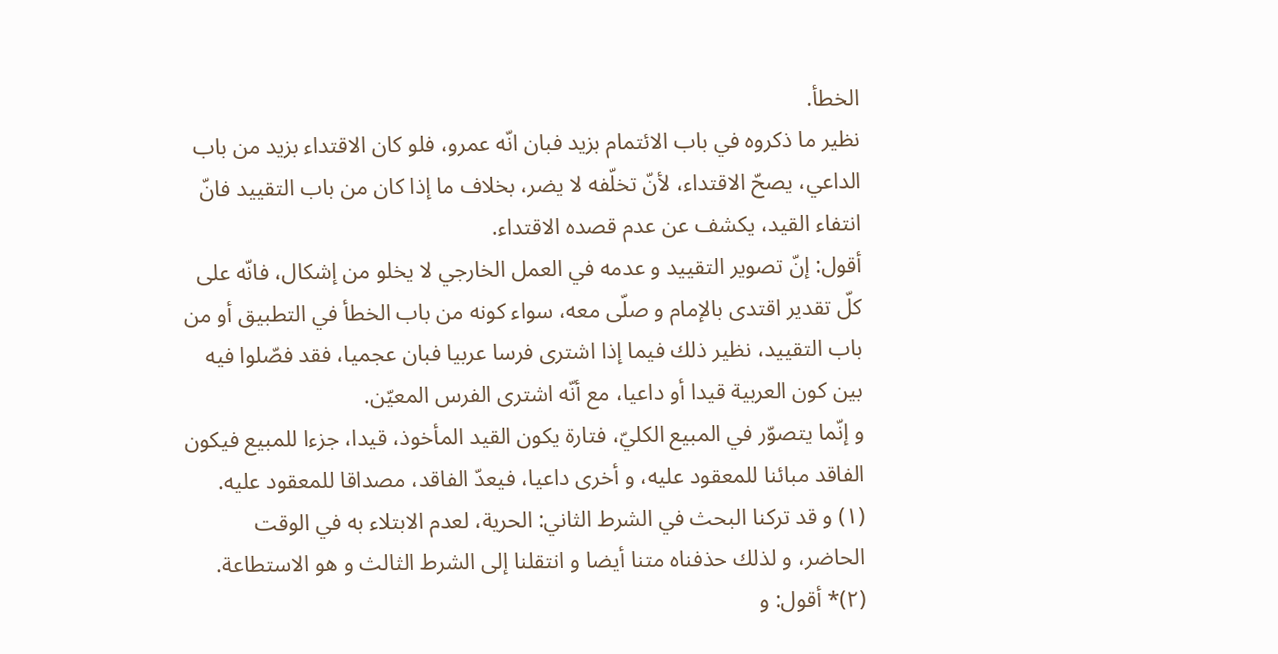الخطأ.
نظير ما ذكروه في باب الائتمام بزيد فبان انّه عمرو، فلو كان الاقتداء بزيد من باب الداعي، يصحّ الاقتداء، لأنّ تخلّفه لا يضر، بخلاف ما إذا كان من باب التقييد فانّ انتفاء القيد، يكشف عن عدم قصده الاقتداء.
أقول: إنّ تصوير التقييد و عدمه في العمل الخارجي لا يخلو من إشكال، فانّه على كلّ تقدير اقتدى بالإمام و صلّى معه، سواء كونه من باب الخطأ في التطبيق أو من باب التقييد، نظير ذلك فيما إذا اشترى فرسا عربيا فبان عجميا، فقد فصّلوا فيه بين كون العربية قيدا أو داعيا، مع أنّه اشترى الفرس المعيّن.
و إنّما يتصوّر في المبيع الكليّ، فتارة يكون القيد المأخوذ، قيدا، جزءا للمبيع فيكون الفاقد مبائنا للمعقود عليه، و أخرى داعيا، فيعدّ الفاقد، مصداقا للمعقود عليه.
(١) و قد تركنا البحث في الشرط الثاني: الحرية، لعدم الابتلاء به في الوقت الحاضر، و لذلك حذفناه متنا أيضا و انتقلنا إلى الشرط الثالث و هو الاستطاعة.
(٢)* أقول: و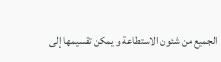الجميع من شئون الاستطاعة و يمكن تقسيمها إلى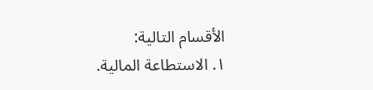الأقسام التالية:
١. الاستطاعة المالية.